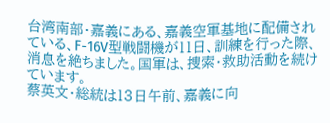台湾南部・嘉義にある、嘉義空軍基地に配備されている、F-16V型戦闘機が11日、訓練を行った際、消息を絶ちました。国軍は、捜索・救助活動を続けています。
蔡英文・総統は13日午前、嘉義に向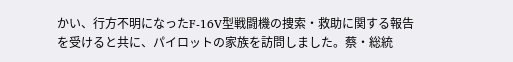かい、行方不明になったF-16V型戦闘機の捜索・救助に関する報告を受けると共に、パイロットの家族を訪問しました。蔡・総統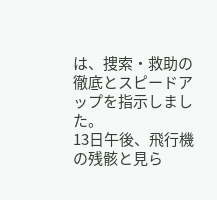は、捜索・救助の徹底とスピードアップを指示しました。
13日午後、飛行機の残骸と見ら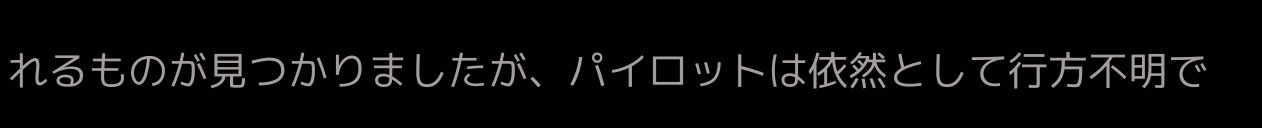れるものが見つかりましたが、パイロットは依然として行方不明で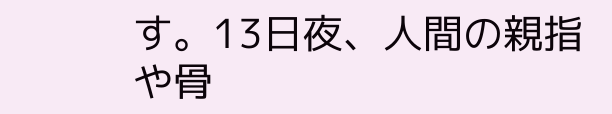す。13日夜、人間の親指や骨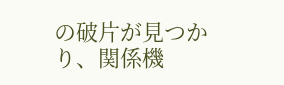の破片が見つかり、関係機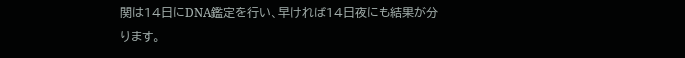関は14日にDNA鑑定を行い、早ければ14日夜にも結果が分ります。